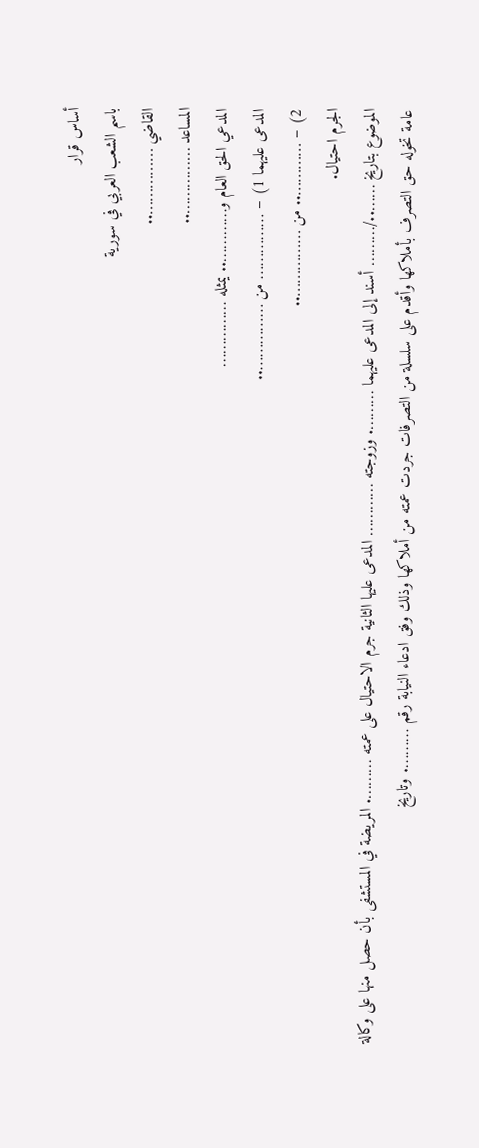أساس قرار
باسم الشعب العربي في سورية
القاضي ……………..
المساعد ……………..
المدعي الحق العام و………….. يمثله ……………
المدعى عليهما 1) – …………… من ……………..
2) – ………….. من ……………..
الجرم احتيال.
الموضوع بتاريخ ……../……… أسند إلى المدعى عليهما ………. وزوجته ………… المدعى عليها الثانية جرم الاحتيال على عمته ………. المريضة في المستشفى بأن حصل منها على وكالة عامة تخوله حق التصرف بأملاكها وأقدم على سلسلة من التصرفات جردت عمته من أملاكها وذلك وفق ادعاء النيابة رقم ………. وتاريخ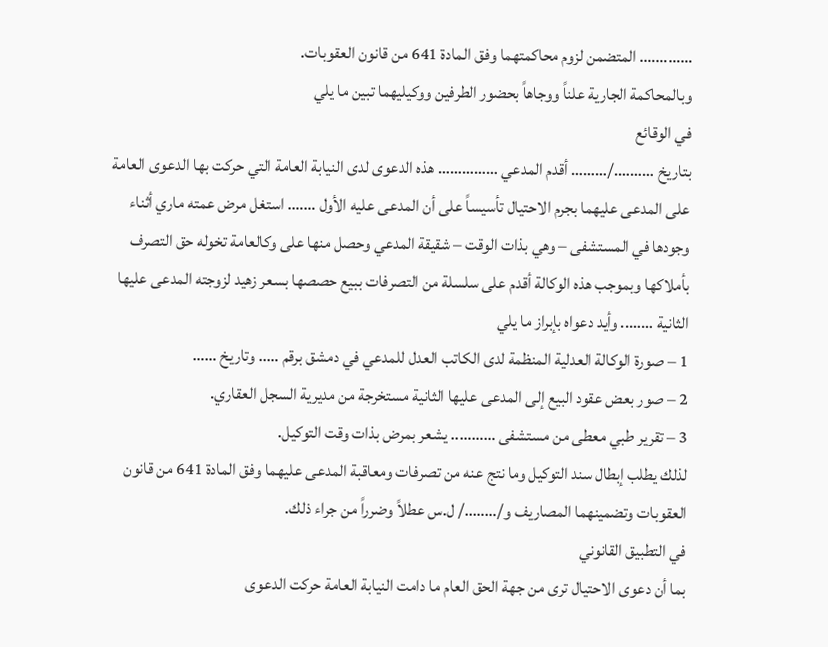…………. المتضمن لزوم محاكمتهما وفق المادة 641 من قانون العقوبات.
وبالمحاكمة الجارية علناً ووجاهاً بحضور الطرفين ووكيليهما تبين ما يلي
في الوقائع
بتاريخ ………./……… أقدم المدعي …………… هذه الدعوى لدى النيابة العامة التي حركت بها الدعوى العامة على المدعى عليهما بجرم الاحتيال تأسيساً على أن المدعى عليه الأول ……. استغل مرض عمته ماري أثناء وجودها في المستشفى – وهي بذات الوقت – شقيقة المدعي وحصل منها على وكالعامة تخوله حق التصرف بأملاكها وبموجب هذه الوكالة أقدم على سلسلة من التصرفات ببيع حصصها بسعر زهيد لزوجته المدعى عليها الثانية …….. وأيد دعواه بإبراز ما يلي
1 – صورة الوكالة العدلية المنظمة لدى الكاتب العدل للمدعي في دمشق برقم ….. وتاريخ ……
2 – صور بعض عقود البيع إلى المدعى عليها الثانية مستخرجة من مديرية السجل العقاري.
3 – تقرير طبي معطى من مستشفى ……….. يشعر بمرض بذات وقت التوكيل.
لذلك يطلب إبطال سند التوكيل وما نتج عنه من تصرفات ومعاقبة المدعى عليهما وفق المادة 641 من قانون العقوبات وتضمينهما المصاريف و/……../ ل.س عطلاً وضرراً من جراء ذلك.
في التطبيق القانوني
بما أن دعوى الاحتيال ترى من جهة الحق العام ما دامت النيابة العامة حركت الدعوى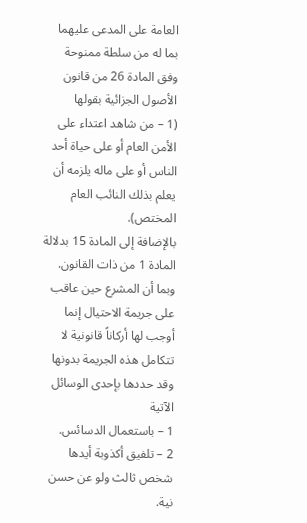العامة على المدعى عليهما بما له من سلطة ممنوحة وفق المادة 26 من قانون الأصول الجزائية بقولها
(1 – من شاهد اعتداء على الأمن العام أو على حياة أحد الناس أو على ماله يلزمه أن يعلم بذلك النائب العام المختص).
بالإضافة إلى المادة 15 بدلالة المادة 1 من ذات القانون.
وبما أن المشرع حين عاقب على جريمة الاحتيال إنما أوجب لها أركاناً قانونية لا تتكامل هذه الجريمة بدونها وقد حددها بإحدى الوسائل الآتية
1 – باستعمال الدسائس.
2 – تلفيق أكذوبة أيدها شخص ثالث ولو عن حسن نية.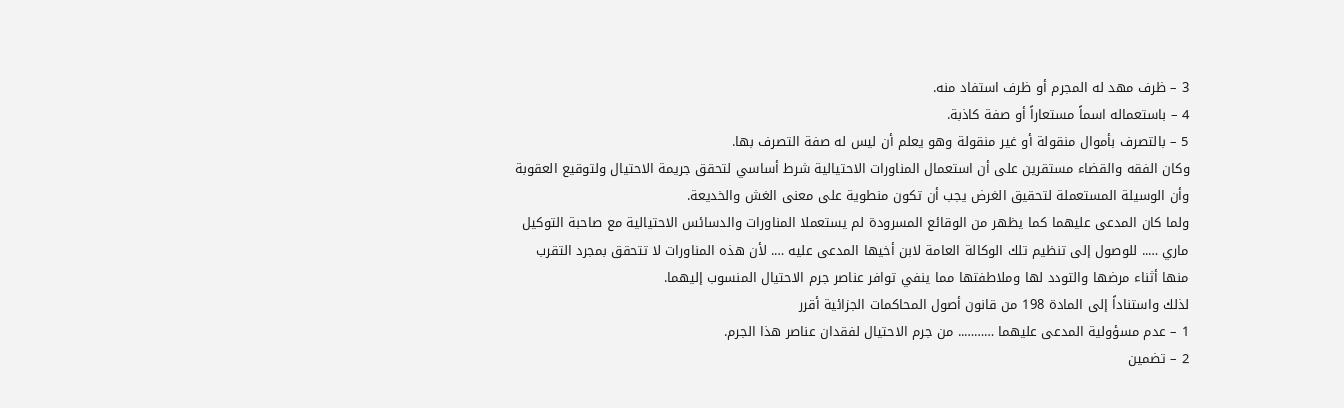3 – ظرف مهد له المجرم أو ظرف استفاد منه.
4 – باستعماله اسماً مستعاراً أو صفة كاذبة.
5 – بالتصرف بأموال منقولة أو غير منقولة وهو يعلم أن ليس له صفة التصرف بها.
وكان الفقه والقضاء مستقرين على أن استعمال المناورات الاحتيالية شرط أساسي لتحقق جريمة الاحتيال ولتوقيع العقوبة وأن الوسيلة المستعملة لتحقيق الغرض يجب أن تكون منطوية على معنى الغش والخديعة.
ولما كان المدعى عليهما كما يظهر من الوقائع المسرودة لم يستعملا المناورات والدسائس الاحتيالية مع صاحبة التوكيل ماري ….. للوصول إلى تنظيم تلك الوكالة العامة لابن أخيها المدعى عليه …. لأن هذه المناورات لا تتحقق بمجرد التقرب منها أثناء مرضها والتودد لها وملاطفتها مما ينفي توافر عناصر جرم الاحتيال المنسوب إليهما.
لذلك واستناداً إلى المادة 198 من قانون أصول المحاكمات الجزائية أقرر
1 – عدم مسؤولية المدعى عليهما ……….. من جرم الاحتيال لفقدان عناصر هذا الجرم.
2 – تضمين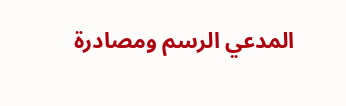المدعي الرسم ومصادرة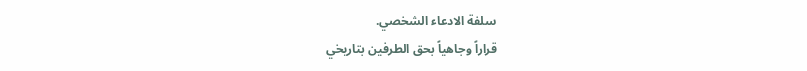سلفة الادعاء الشخصي.
قراراً وجاهياً بحق الطرفين بتاريخي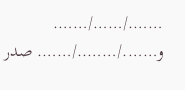……./……/……. و……./……../……. صدر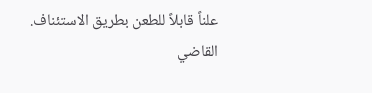علناً قابلاً للطعن بطريق الاستئناف.
القاضي